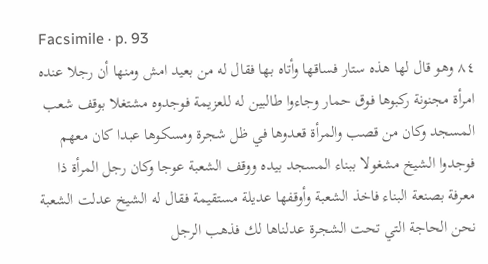Facsimile · p. 93
٨٤ وهو قال لها هذه ستار فساقها وأتاه بها فقال له من بعيد امش ومنها أن رجلا عنده امرأة مجنونة ركبوها فوق حمار وجاءوا طالبين له للعزيمة فوجدوه مشتغلا بوقف شعب المسجد وكان من قصب والمرأة قعدوها في ظل شجرة ومسكوها عبدا كان معهم فوجدوا الشيخ مشغولا ببناء المسجد بيده ووقف الشعبة عوجا وكان رجل المرأة ذا معرفة بصنعة البناء فاخذ الشعبة وأوقفها عديلة مستقيمة فقال له الشيخ عدلت الشعبة نحن الحاجة التي تحت الشجرة عدلناها لك فذهب الرجل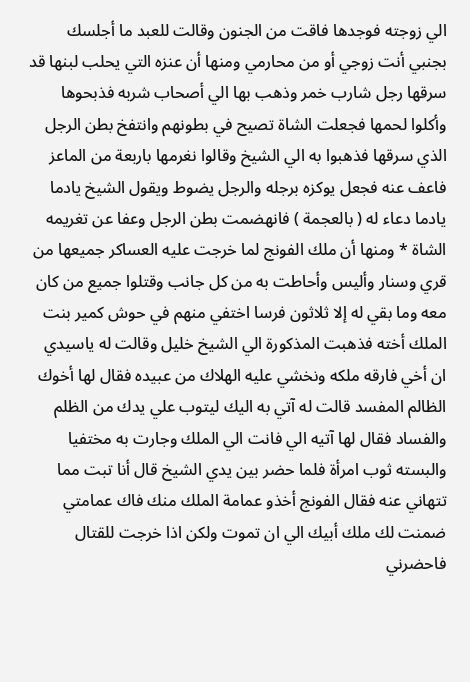الي زوجته فوجدها فاقت من الجنون وقالت للعبد ما أجلسك بجنبي أنت زوجي أو من محارمي ومنها أن عنزه التي يحلب لبنها قد سرقها رجل شارب خمر وذهب بها الي أصحاب شربه فذبحوها وأكلوا لحمها فجعلت الشاة تصيح في بطونهم وانتفخ بطن الرجل الذي سرقها فذهبوا به الي الشيخ وقالوا نغرمها باربعة من الماعز فاعف عنه فجعل يوكزه برجله والرجل يضوط ويقول الشيخ يادما يادما دعاء له ( بالعجمة ) فانهضمت بطن الرجل وعفا عن تغريمه الشاة * ومنها أن ملك الفونج لما خرجت عليه العساكر جميعها من قري وسنار وأليس وأحاطت به من كل جانب وقتلوا جميع من كان معه وما بقي له إلا ثلاثون فرسا اختفي منهم في حوش كمير بنت الملك أخته فذهبت المذكورة الي الشيخ خليل وقالت له ياسيدي ان أخي فارقه ملكه ونخشي عليه الهلاك من عبيده فقال لها أخوك الظالم المفسد قالت له آتي به اليك ليتوب علي يدك من الظلم والفساد فقال لها آتيه الي فانت الي الملك وجارت به مختفيا والبسته ثوب امرأة فلما حضر بين يدي الشيخ قال أنا تبت مما تتهاني عنه فقال الفونج أخذو عمامة الملك منك فاك عمامتي ضمنت لك ملك أبيك الي ان تموت ولكن اذا خرجت للقتال فاحضرني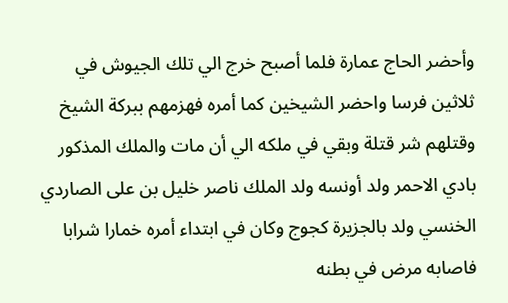وأحضر الحاج عمارة فلما أصبح خرج الي تلك الجيوش في ثلاثين فرسا واحضر الشيخين كما أمره فهزمهم ببركة الشيخ وقتلهم شر قتلة وبقي في ملكه الي أن مات والملك المذكور بادي الاحمر ولد أونسه ولد الملك ناصر خليل بن على الصاردي الخنسي ولد بالجزيرة كجوج وكان في ابتداء أمره خمارا شرابا فاصابه مرض في بطنه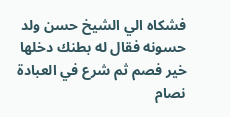فشكاه الي الشيخ حسن ولد حسونه فقال له بطنك دخلها خير فصم ثم شرع في العبادة نصام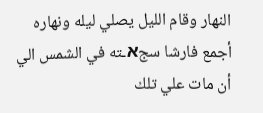النهار وقام الليل يصلي ليله ونهاره أجمع فارشا سجאـته في الشمس الي أن مات علي تلك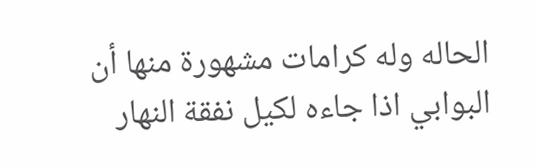الحاله وله كرامات مشهورة منها أن البوابي اذا جاءه لكيل نفقة النهار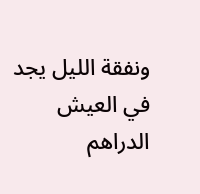ونفقة الليل يجد في العيش الدراهم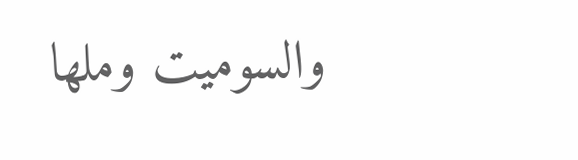والسوميت وملها